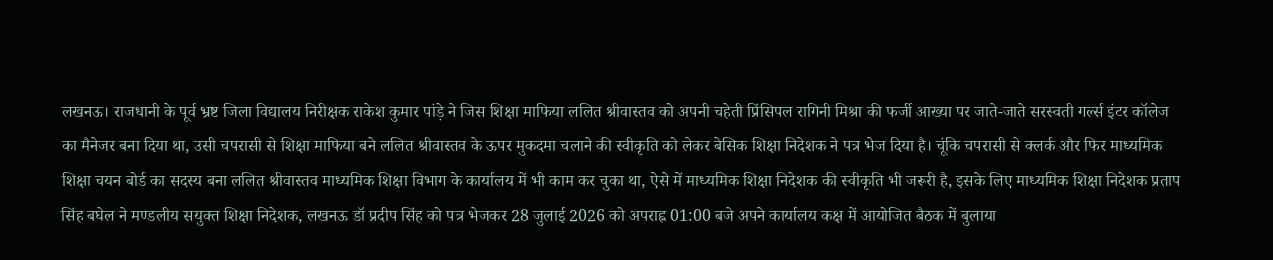लखनऊ। राजधानी के पूर्व भ्रष्ट जिला विद्यालय निरीक्षक राकेश कुमार पांड़े ने जिस शिक्षा माफिया ललित श्रीवास्तव को अपनी चहेती प्रिंसिपल रागिनी मिश्रा की फर्जी आख्या पर जाते-जाते सरस्वती गर्ल्स इंटर कॉलेज का मैनेजर बना दिया था, उसी चपरासी से शिक्षा माफिया बने ललित श्रीवास्तव के ऊपर मुकदमा चलाने की स्वीकृति को लेकर बेसिक शिक्षा निदेशक ने पत्र भेज दिया है। चूंकि चपरासी से क्लर्क और फिर माध्यमिक शिक्षा चयन बोर्ड का सदस्य बना ललित श्रीवास्तव माध्यमिक शिक्षा विभाग के कार्यालय में भी काम कर चुका था, ऐसे में माध्यमिक शिक्षा निदेशक की स्वीकृति भी जरूरी है, इसके लिए माध्यमिक शिक्षा निदेशक प्रताप सिंह बघेल ने मण्डलीय सयुक्त शिक्षा निदेशक, लखनऊ डॉ प्रदीप सिंह को पत्र भेजकर 28 जुलाई 2026 को अपराह्न 01:00 बजे अपने कार्यालय कक्ष में आयोजित बैठक में बुलाया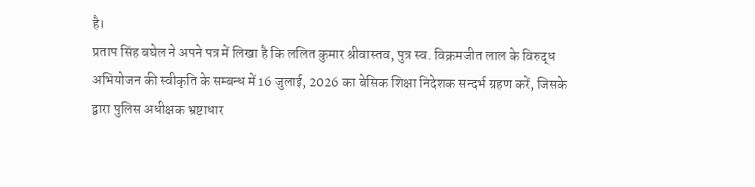है।
प्रताप सिंह बघेल ने अपने पत्र में लिखा है कि ललित कुमार श्रीवास्तव, पुत्र स्व. विक्रमजीत लाल के विरुद्ध अभियोजन की स्वीकृति के सम्बन्ध में 16 जुलाई, 2026 का बेसिक शिक्षा निदेशक सन्दर्भ ग्रहण करें, जिसके द्वारा पुलिस अधीक्षक भ्रष्टाधार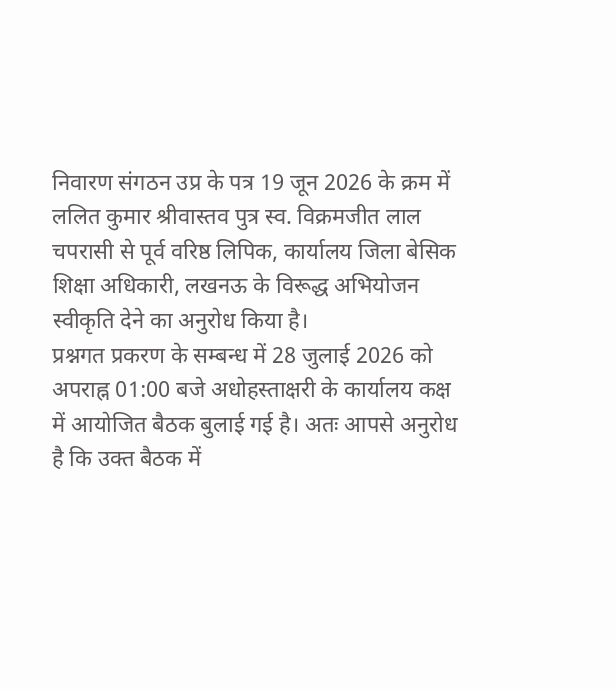निवारण संगठन उप्र के पत्र 19 जून 2026 के क्रम में ललित कुमार श्रीवास्तव पुत्र स्व. विक्रमजीत लाल चपरासी से पूर्व वरिष्ठ लिपिक, कार्यालय जिला बेसिक शिक्षा अधिकारी, लखनऊ के विरूद्ध अभियोजन स्वीकृति देने का अनुरोध किया है।
प्रश्नगत प्रकरण के सम्बन्ध में 28 जुलाई 2026 को अपराह्न 01:00 बजे अधोहस्ताक्षरी के कार्यालय कक्ष में आयोजित बैठक बुलाई गई है। अतः आपसे अनुरोध है कि उक्त बैठक में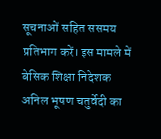सूचनाओं सहित ससमय प्रतिभाग करें। इस मामले में बेसिक शिक्षा निदेशक अनिल भूषण चतुर्वेदी का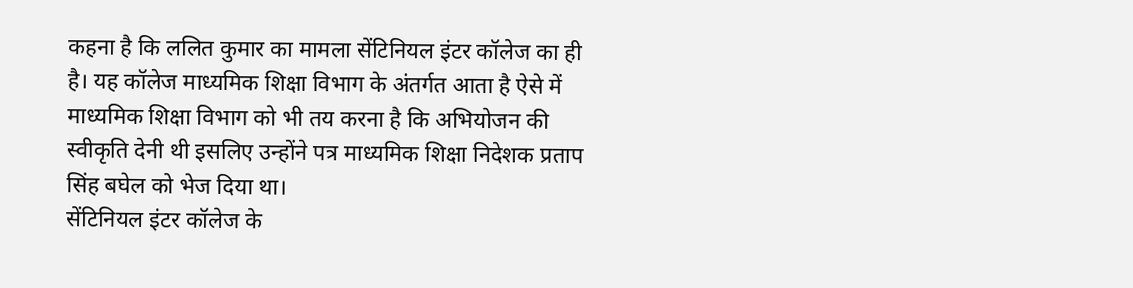कहना है कि ललित कुमार का मामला सेंटिनियल इंटर कॉलेज का ही है। यह कॉलेज माध्यमिक शिक्षा विभाग के अंतर्गत आता है ऐसे में माध्यमिक शिक्षा विभाग को भी तय करना है कि अभियोजन की स्वीकृति देनी थी इसलिए उन्होंने पत्र माध्यमिक शिक्षा निदेशक प्रताप सिंह बघेल को भेज दिया था।
सेंटिनियल इंटर कॉलेज के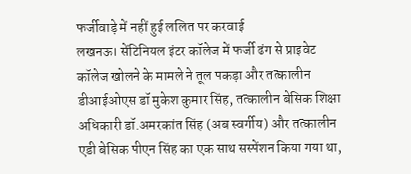फर्जीवाड़े में नहीं हुई ललित पर करवाई
लखनऊ। सेंटिनियल इंटर कॉलेज में फर्जी ढंग से प्राइवेट कॉलेज खोलने के मामले ने तूल पकड़ा और तत्कालीन डीआईओएस डॉ मुकेश कुमार सिंह, तत्कालीन बेसिक शिक्षा अधिकारी डॉ.अमरकांत सिंह (अब स्वर्गीय) और तत्कालीन एडी बेसिक पीएन सिंह का एक साथ सस्पेंशन किया गया था,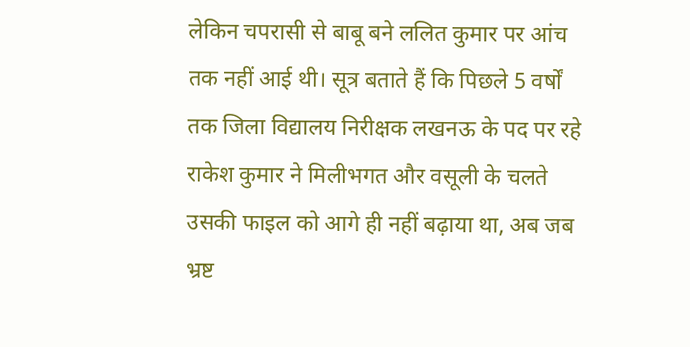लेकिन चपरासी से बाबू बने ललित कुमार पर आंच तक नहीं आई थी। सूत्र बताते हैं कि पिछले 5 वर्षों तक जिला विद्यालय निरीक्षक लखनऊ के पद पर रहे राकेश कुमार ने मिलीभगत और वसूली के चलते उसकी फाइल को आगे ही नहीं बढ़ाया था, अब जब भ्रष्ट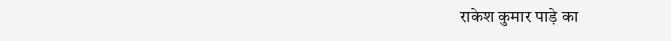राकेश कुमार पाड़े का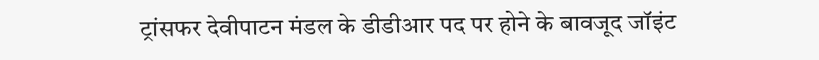ट्रांसफर देवीपाटन मंडल के डीडीआर पद पर होने के बावजूद जॉइंट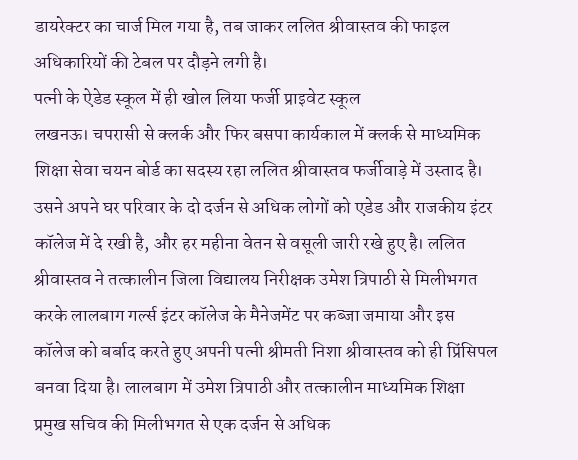डायरेक्टर का चार्ज मिल गया है, तब जाकर ललित श्रीवास्तव की फाइल अधिकारियों की टेबल पर दौड़ने लगी है।
पत्नी के ऐडेड स्कूल में ही खोल लिया फर्जी प्राइवेट स्कूल
लखनऊ। चपरासी से क्लर्क और फिर बसपा कार्यकाल में क्लर्क से माध्यमिक शिक्षा सेवा चयन बोर्ड का सदस्य रहा ललित श्रीवास्तव फर्जीवाड़े में उस्ताद है। उसने अपने घर परिवार के दो दर्जन से अधिक लोगों को एडेड और राजकीय इंटर कॉलेज में दे रखी है, और हर महीना वेतन से वसूली जारी रखे हुए है। ललित श्रीवास्तव ने तत्कालीन जिला विद्यालय निरीक्षक उमेश त्रिपाठी से मिलीभगत करके लालबाग गर्ल्स इंटर कॉलेज के मैनेजमेंट पर कब्जा जमाया और इस कॉलेज को बर्बाद करते हुए अपनी पत्नी श्रीमती निशा श्रीवास्तव को ही प्रिंसिपल बनवा दिया है। लालबाग में उमेश त्रिपाठी और तत्कालीन माध्यमिक शिक्षा प्रमुख सचिव की मिलीभगत से एक दर्जन से अधिक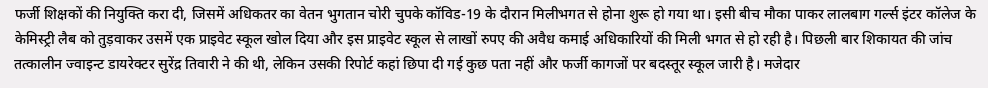फर्जी शिक्षकों की नियुक्ति करा दी, जिसमें अधिकतर का वेतन भुगतान चोरी चुपके कॉविड-19 के दौरान मिलीभगत से होना शुरू हो गया था। इसी बीच मौका पाकर लालबाग गर्ल्स इंटर कॉलेज के केमिस्ट्री लैब को तुड़वाकर उसमें एक प्राइवेट स्कूल खोल दिया और इस प्राइवेट स्कूल से लाखों रुपए की अवैध कमाई अधिकारियों की मिली भगत से हो रही है। पिछली बार शिकायत की जांच तत्कालीन ज्वाइन्ट डायरेक्टर सुरेंद्र तिवारी ने की थी, लेकिन उसकी रिपोर्ट कहां छिपा दी गई कुछ पता नहीं और फर्जी कागजों पर बदस्तूर स्कूल जारी है। मजेदार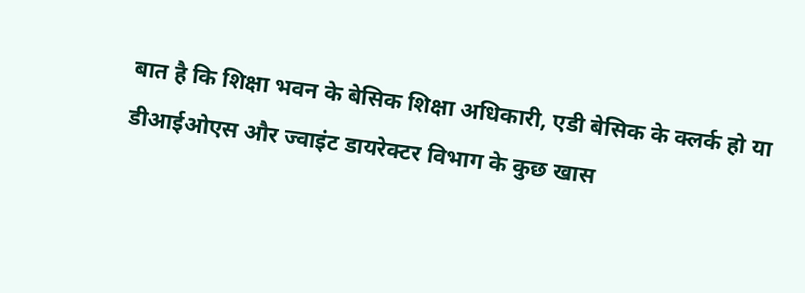बात है कि शिक्षा भवन के बेसिक शिक्षा अधिकारी, एडी बेसिक के क्लर्क हो या डीआईओएस और ज्वाइंट डायरेक्टर विभाग के कुछ खास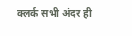क्लर्क सभी अंदर ही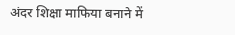अंदर शिक्षा माफिया बनाने में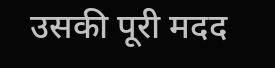उसकी पूरी मदद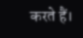करते हैं।